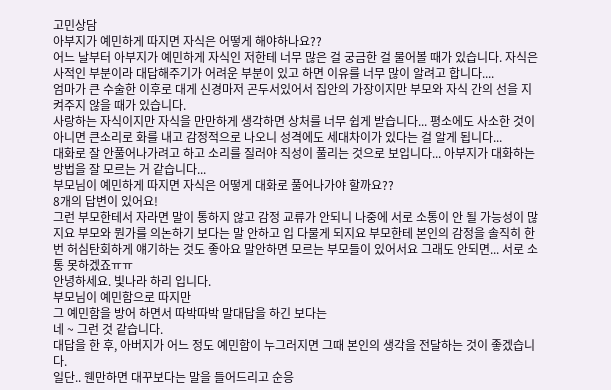고민상담
아부지가 예민하게 따지면 자식은 어떻게 해야하나요??
어느 날부터 아부지가 예민하게 자식인 저한테 너무 많은 걸 궁금한 걸 물어볼 때가 있습니다. 자식은 사적인 부분이라 대답해주기가 어려운 부분이 있고 하면 이유를 너무 많이 알려고 합니다....
엄마가 큰 수술한 이후로 대게 신경마저 곤두서있어서 집안의 가장이지만 부모와 자식 간의 선을 지켜주지 않을 때가 있습니다.
사랑하는 자식이지만 자식을 만만하게 생각하면 상처를 너무 쉽게 받습니다... 평소에도 사소한 것이 아니면 큰소리로 화를 내고 감정적으로 나오니 성격에도 세대차이가 있다는 걸 알게 됩니다...
대화로 잘 안풀어나가려고 하고 소리를 질러야 직성이 풀리는 것으로 보입니다... 아부지가 대화하는 방법을 잘 모르는 거 같습니다...
부모님이 예민하게 따지면 자식은 어떻게 대화로 풀어나가야 할까요??
8개의 답변이 있어요!
그런 부모한테서 자라면 말이 통하지 않고 감정 교류가 안되니 나중에 서로 소통이 안 될 가능성이 많지요 부모와 뭔가를 의논하기 보다는 말 안하고 입 다물게 되지요 부모한테 본인의 감정을 솔직히 한번 허심탄회하게 얘기하는 것도 좋아요 말안하면 모르는 부모들이 있어서요 그래도 안되면... 서로 소통 못하겠죠ㅠㅠ
안녕하세요. 빛나라 하리 입니다.
부모님이 예민함으로 따지만
그 예민함을 방어 하면서 따박따박 말대답을 하긴 보다는
네 ~ 그런 것 같습니다.
대답을 한 후, 아버지가 어느 정도 예민함이 누그러지면 그때 본인의 생각을 전달하는 것이 좋겠습니다.
일단.. 웬만하면 대꾸보다는 말을 들어드리고 순응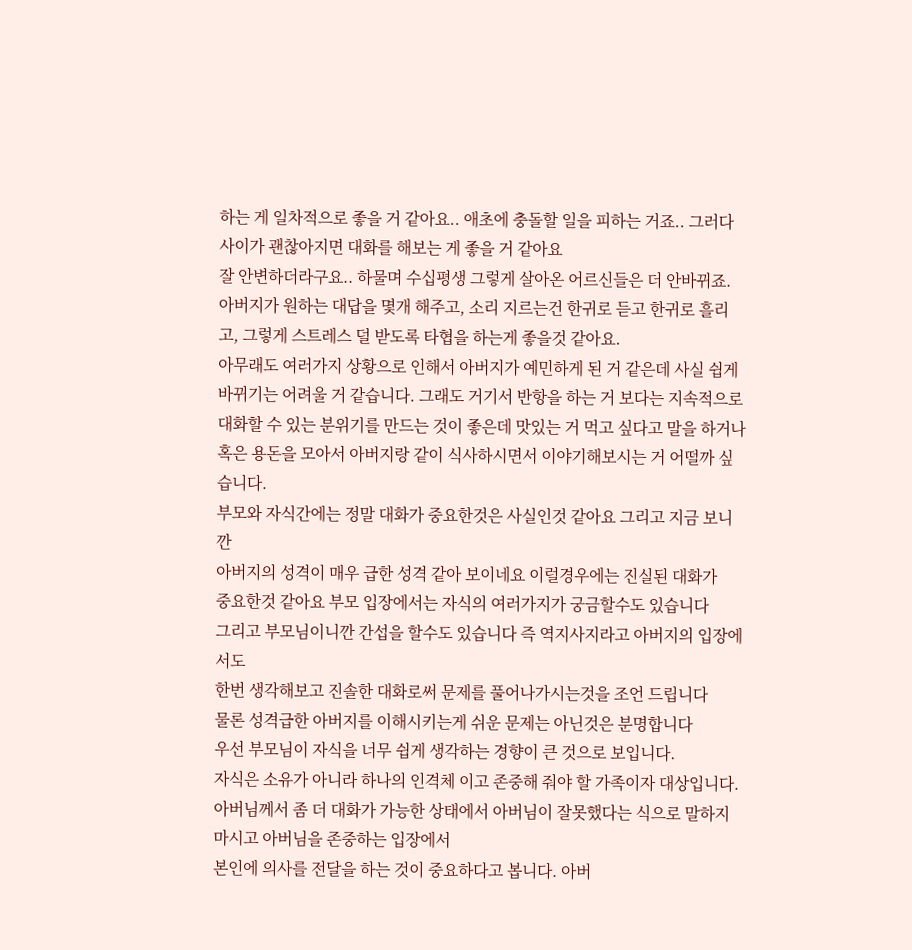하는 게 일차적으로 좋을 거 같아요.. 애초에 충돌할 일을 피하는 거죠.. 그러다 사이가 괜찮아지면 대화를 해보는 게 좋을 거 같아요
잘 안변하더라구요.. 하물며 수십평생 그렇게 살아온 어르신들은 더 안바뀌죠. 아버지가 원하는 대답을 몇개 해주고, 소리 지르는건 한귀로 듣고 한귀로 흘리고, 그렇게 스트레스 덜 받도록 타협을 하는게 좋을것 같아요.
아무래도 여러가지 상황으로 인해서 아버지가 예민하게 된 거 같은데 사실 쉽게 바뀌기는 어려울 거 같습니다. 그래도 거기서 반항을 하는 거 보다는 지속적으로 대화할 수 있는 분위기를 만드는 것이 좋은데 맛있는 거 먹고 싶다고 말을 하거나 혹은 용돈을 모아서 아버지랑 같이 식사하시면서 이야기해보시는 거 어떨까 싶습니다.
부모와 자식간에는 정말 대화가 중요한것은 사실인것 같아요 그리고 지금 보니깐
아버지의 성격이 매우 급한 성격 같아 보이네요 이럴경우에는 진실된 대화가
중요한것 같아요 부모 입장에서는 자식의 여러가지가 궁금할수도 있습니다
그리고 부모님이니깐 간섭을 할수도 있습니다 즉 역지사지라고 아버지의 입장에서도
한번 생각해보고 진솔한 대화로써 문제를 풀어나가시는것을 조언 드립니다
물론 성격급한 아버지를 이해시키는게 쉬운 문제는 아닌것은 분명합니다
우선 부모님이 자식을 너무 쉽게 생각하는 경향이 큰 것으로 보입니다.
자식은 소유가 아니라 하나의 인격체 이고 존중해 줘야 할 가족이자 대상입니다.
아버님께서 좀 더 대화가 가능한 상태에서 아버님이 잘못했다는 식으로 말하지 마시고 아버님을 존중하는 입장에서
본인에 의사를 전달을 하는 것이 중요하다고 봅니다. 아버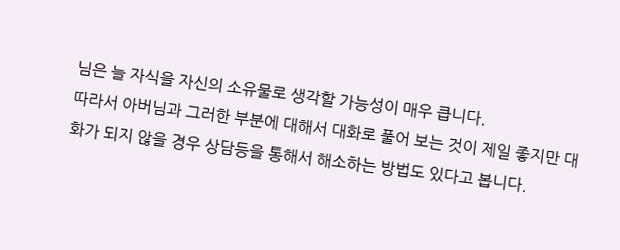님은 늘 자식을 자신의 소유물로 생각할 가능성이 매우 큽니다.
따라서 아버님과 그러한 부분에 대해서 대화로 풀어 보는 것이 제일 좋지만 대화가 되지 않을 경우 상담등을 통해서 해소하는 방법도 있다고 봅니다.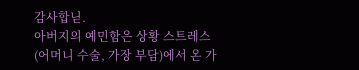감사합닏.
아버지의 예민함은 상황 스트레스(어머니 수술, 가장 부담)에서 온 가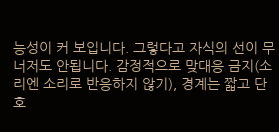능성이 커 보입니다. 그렇다고 자식의 선이 무너저도 안됩니다. 감정적으로 맞대응 금지(소리엔 소리로 반응하지 않기), 경계는 짧고 단호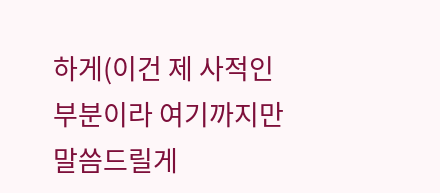하게(이건 제 사적인 부분이라 여기까지만 말씀드릴게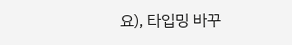요), 타입밍 바꾸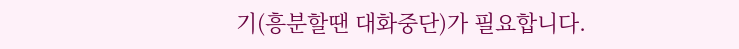기(흥분할땐 대화중단)가 필요합니다.